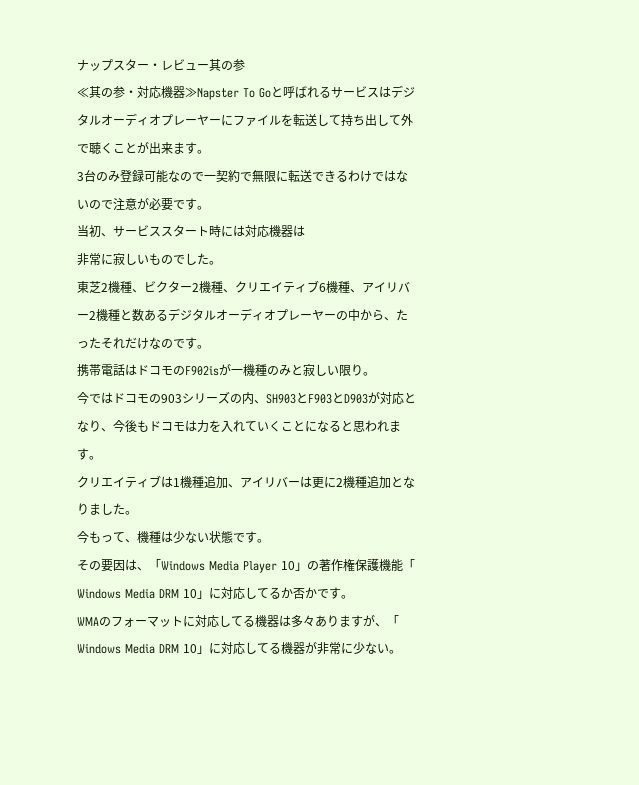ナップスター・レビュー其の参
≪其の参・対応機器≫Napster To Goと呼ばれるサービスはデジタルオーディオプレーヤーにファイルを転送して持ち出して外で聴くことが出来ます。
3台のみ登録可能なので一契約で無限に転送できるわけではないので注意が必要です。
当初、サービススタート時には対応機器は
非常に寂しいものでした。
東芝2機種、ビクター2機種、クリエイティブ6機種、アイリバー2機種と数あるデジタルオーディオプレーヤーの中から、たったそれだけなのです。
携帯電話はドコモのF902isが一機種のみと寂しい限り。
今ではドコモの903シリーズの内、SH903とF903とD903が対応となり、今後もドコモは力を入れていくことになると思われます。
クリエイティブは1機種追加、アイリバーは更に2機種追加となりました。
今もって、機種は少ない状態です。
その要因は、「Windows Media Player 10」の著作権保護機能「
Windows Media DRM 10」に対応してるか否かです。
WMAのフォーマットに対応してる機器は多々ありますが、「
Windows Media DRM 10」に対応してる機器が非常に少ない。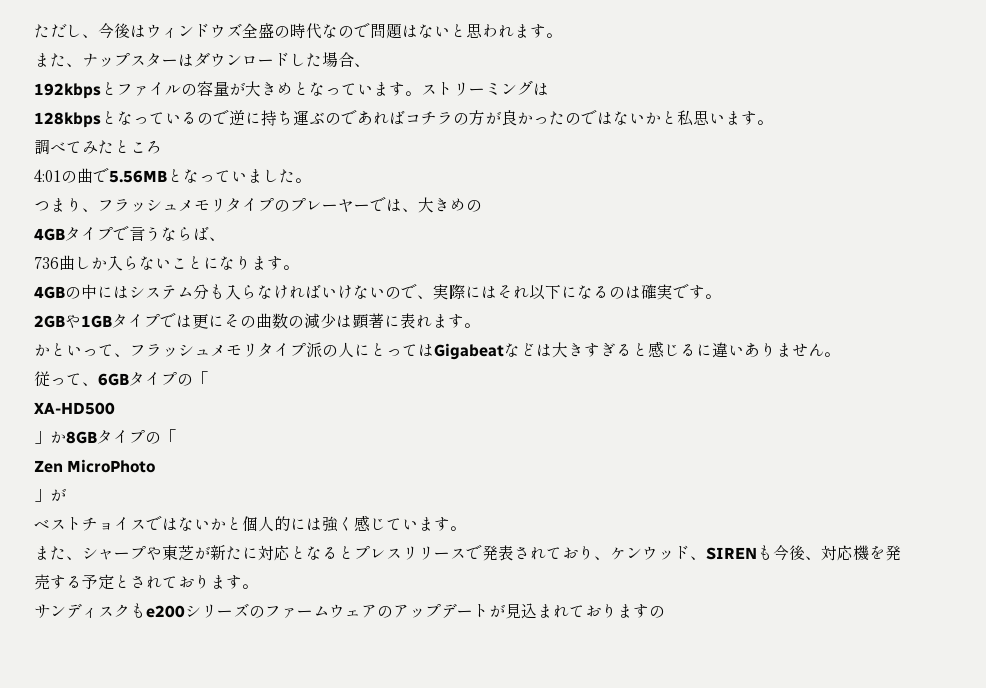ただし、今後はウィンドウズ全盛の時代なので問題はないと思われます。
また、ナップスターはダウンロードした場合、
192kbpsとファイルの容量が大きめとなっています。ストリーミングは
128kbpsとなっているので逆に持ち運ぶのであればコチラの方が良かったのではないかと私思います。
調べてみたところ
4:01の曲で5.56MBとなっていました。
つまり、フラッシュメモリタイプのプレーヤーでは、大きめの
4GBタイプで言うならば、
736曲しか入らないことになります。
4GBの中にはシステム分も入らなければいけないので、実際にはそれ以下になるのは確実です。
2GBや1GBタイプでは更にその曲数の減少は顕著に表れます。
かといって、フラッシュメモリタイプ派の人にとってはGigabeatなどは大きすぎると感じるに違いありません。
従って、6GBタイプの「
XA-HD500
」か8GBタイプの「
Zen MicroPhoto
」が
ベストチョイスではないかと個人的には強く感じています。
また、シャープや東芝が新たに対応となるとプレスリリースで発表されており、ケンウッド、SIRENも今後、対応機を発売する予定とされております。
サンディスクもe200シリーズのファームウェアのアップデートが見込まれておりますの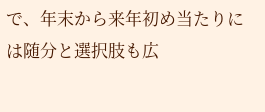で、年末から来年初め当たりには随分と選択肢も広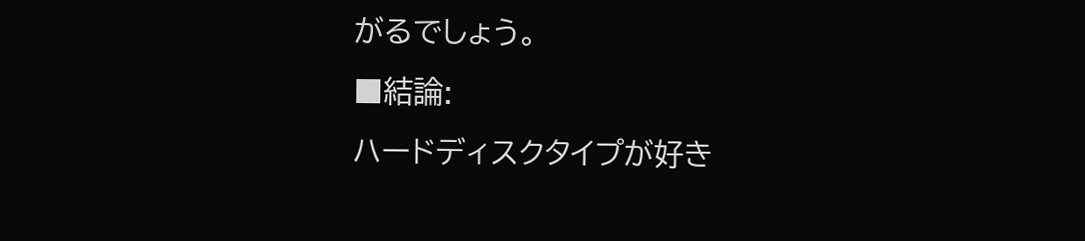がるでしょう。
■結論:
ハードディスクタイプが好き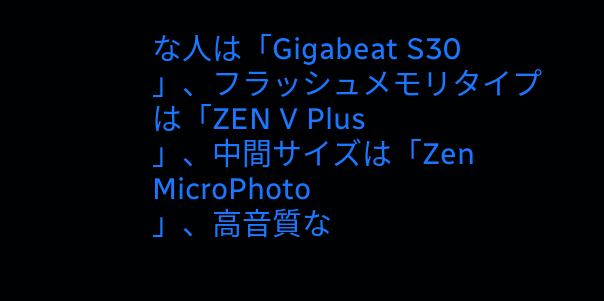な人は「Gigabeat S30
」、フラッシュメモリタイプは「ZEN V Plus
」、中間サイズは「Zen MicroPhoto
」、高音質な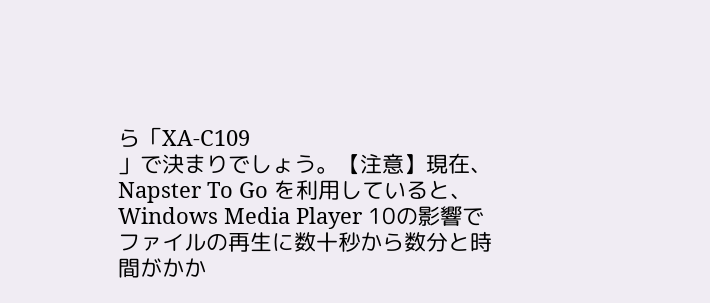ら「XA-C109
」で決まりでしょう。【注意】現在、Napster To Go を利用していると、Windows Media Player 10の影響でファイルの再生に数十秒から数分と時間がかか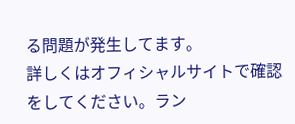る問題が発生してます。
詳しくはオフィシャルサイトで確認をしてください。ラン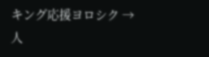キング応援ヨロシク →
人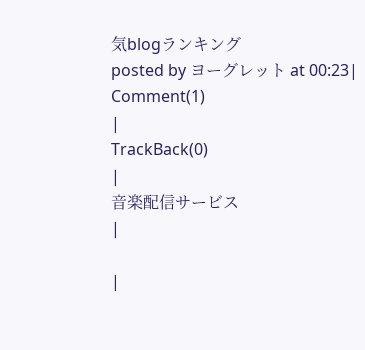気blogランキング
posted by ヨーグレット at 00:23|
Comment(1)
|
TrackBack(0)
|
音楽配信サービス
|

|